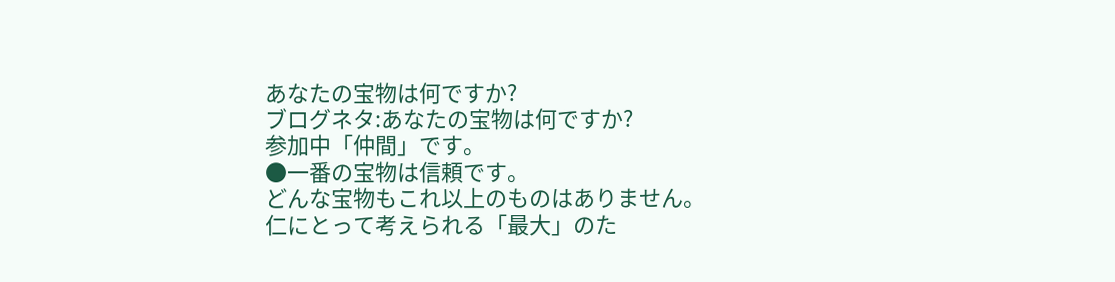あなたの宝物は何ですか?
ブログネタ:あなたの宝物は何ですか?
参加中「仲間」です。
●一番の宝物は信頼です。
どんな宝物もこれ以上のものはありません。
仁にとって考えられる「最大」のた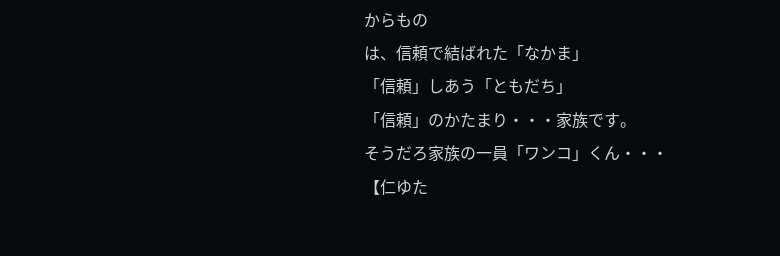からもの
は、信頼で結ばれた「なかま」
「信頼」しあう「ともだち」
「信頼」のかたまり・・・家族です。
そうだろ家族の一員「ワンコ」くん・・・
【仁ゆた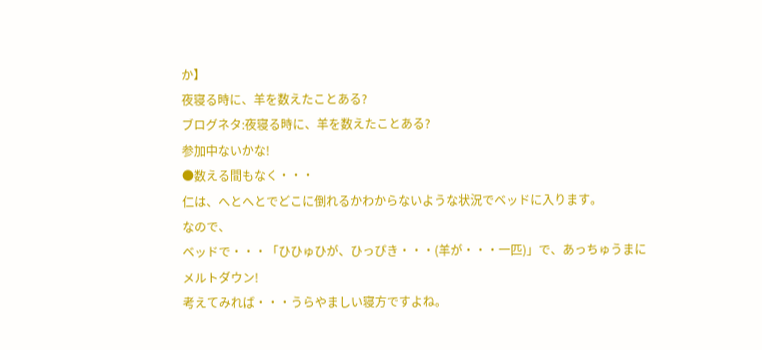か】
夜寝る時に、羊を数えたことある?
ブログネタ:夜寝る時に、羊を数えたことある?
参加中ないかな!
●数える間もなく・・・
仁は、へとへとでどこに倒れるかわからないような状況でベッドに入ります。
なので、
ベッドで・・・「ひひゅひが、ひっぴき・・・(羊が・・・一匹)」で、あっちゅうまに
メルトダウン!
考えてみれば・・・うらやましい寝方ですよね。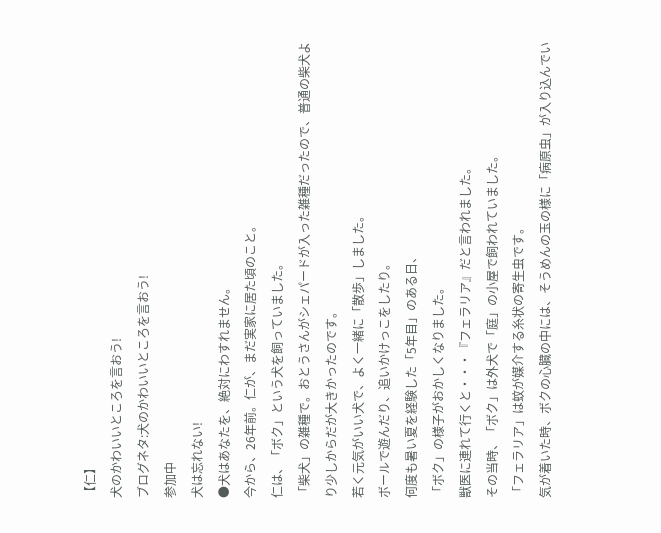【仁】
犬のかわいいところを言おう!
ブログネタ:犬のかわいいところを言おう!
参加中
犬は忘れない!
●犬はあなたを、絶対にわすれません。
今から、26年前。仁が、まだ実家に居た頃のこと。
仁は、「ボク」という犬を飼っていました。
「柴犬」の雑種で。おとうさんがシェパードが入った雑種だったので、普通の柴犬より少しからだが大きかったのです。
若く元気がいい犬で、よく一緒に「散歩」しました。
ボールで遊んだり、追いかけっこをしたり。
何度も暑い夏を経験した「5年目」のある日、
「ボク」の様子がおかしくなりました。
獣医に連れて行くと・・・『フェラリア』だと言われました。
その当時、「ボク」は外犬で「庭」の小屋で飼われていました。
「フェラリア」は蚊が媒介する糸状の寄生虫です。
気が着いた時、ボクの心臓の中には、そうめんの玉の様に「病原虫」が入り込んでい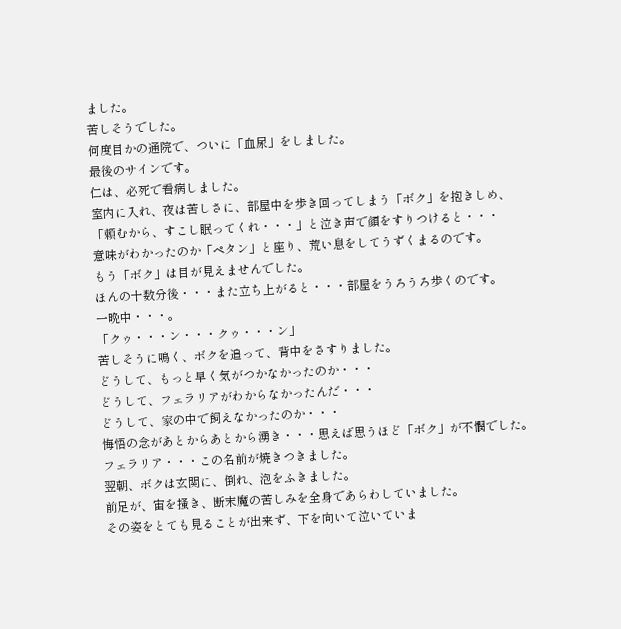ました。
苦しそうでした。
何度目かの通院で、ついに「血尿」をしました。
最後のサインです。
仁は、必死で看病しました。
室内に入れ、夜は苦しさに、部屋中を歩き回ってしまう「ボク」を抱きしめ、
「頼むから、すこし眠ってくれ・・・」と泣き声で顔をすりつけると・・・
意味がわかったのか「ペタン」と座り、荒い息をしてうずくまるのです。
もう「ボク」は目が見えませんでした。
ほんの十数分後・・・また立ち上がると・・・部屋をうろうろ歩くのです。
一晩中・・・。
「クゥ・・・ン・・・クゥ・・・ン」
苦しそうに鳴く、ボクを追って、背中をさすりました。
どうして、もっと早く気がつかなかったのか・・・
どうして、フェラリアがわからなかったんだ・・・
どうして、家の中で飼えなかったのか・・・
悔悟の念があとからあとから湧き・・・思えば思うほど「ボク」が不憫でした。
フェラリア・・・この名前が焼きつきました。
翌朝、ボクは玄関に、倒れ、泡をふきました。
前足が、宙を掻き、断末魔の苦しみを全身であらわしていました。
その姿をとても見ることが出来ず、下を向いて泣いていま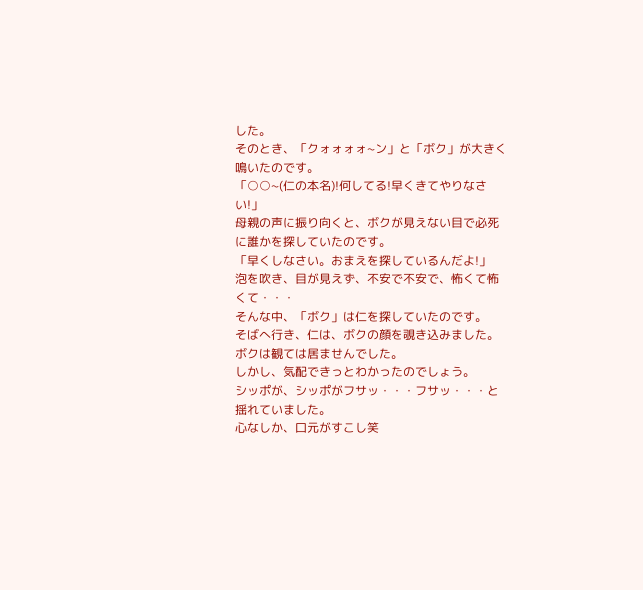した。
そのとき、「クォォォォ~ン」と「ボク」が大きく鳴いたのです。
「○○~(仁の本名)!何してる!早くきてやりなさい!」
母親の声に振り向くと、ボクが見えない目で必死に誰かを探していたのです。
「早くしなさい。おまえを探しているんだよ!」
泡を吹き、目が見えず、不安で不安で、怖くて怖くて・・・
そんな中、「ボク」は仁を探していたのです。
そばへ行き、仁は、ボクの顔を覗き込みました。
ボクは観ては居ませんでした。
しかし、気配できっとわかったのでしょう。
シッポが、シッポがフサッ・・・フサッ・・・と揺れていました。
心なしか、口元がすこし笑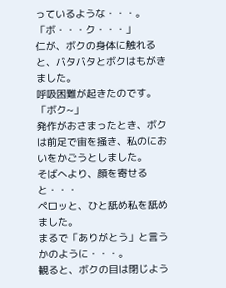っているような・・・。
「ボ・・・ク・・・」
仁が、ボクの身体に触れると、バタバタとボクはもがきました。
呼吸困難が起きたのです。
「ボク~」
発作がおさまったとき、ボクは前足で宙を掻き、私のにおいをかごうとしました。
そばへより、顔を寄せると・・・
ペロッと、ひと舐め私を舐めました。
まるで「ありがとう」と言うかのように・・・。
観ると、ボクの目は閉じよう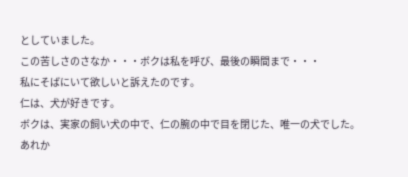としていました。
この苦しさのさなか・・・ボクは私を呼び、最後の瞬間まで・・・
私にそばにいて欲しいと訴えたのです。
仁は、犬が好きです。
ボクは、実家の飼い犬の中で、仁の腕の中で目を閉じた、唯一の犬でした。
あれか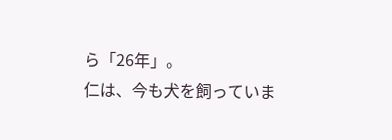ら「26年」。
仁は、今も犬を飼っていま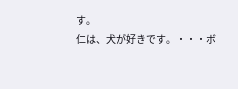す。
仁は、犬が好きです。・・・ボ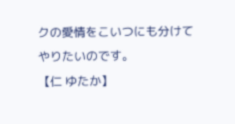クの愛情をこいつにも分けてやりたいのです。
【仁 ゆたか】